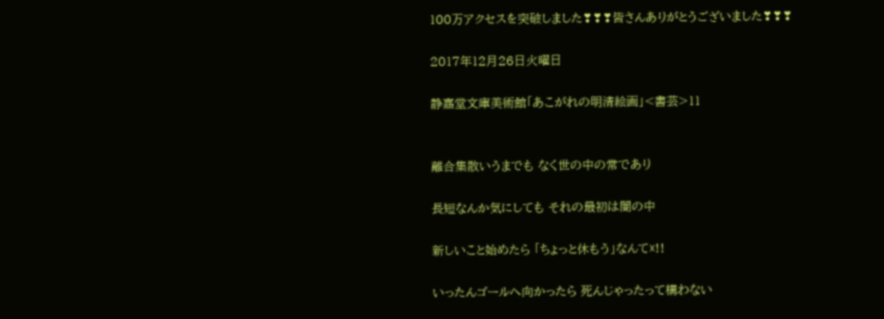100万アクセスを突破しました❣❣❣皆さんありがとうございました❣❣❣

2017年12月26日火曜日

静嘉堂文庫美術館「あこがれの明清絵画」<書芸>11


離合集散いうまでも なく世の中の常であり

長短なんか気にしても それの最初は闇の中

新しいこと始めたら 「ちょっと休もう」なんて☓!!

いったんゴールへ向かったら 死んじゃったって構わない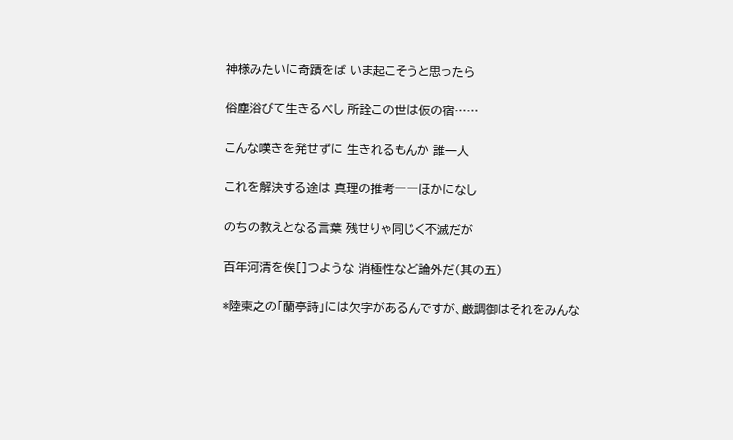神様みたいに奇蹟をば いま起こそうと思ったら

俗塵浴びて生きるべし 所詮この世は仮の宿……

こんな嘆きを発せずに 生きれるもんか 誰一人

これを解決する途は 真理の推考――ほかになし

のちの教えとなる言葉 残せりゃ同じく不滅だが

百年河清を俟[]つような 消極性など論外だ(其の五)

*陸柬之の「蘭亭詩」には欠字があるんですが、厳調御はそれをみんな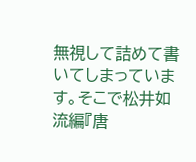無視して詰めて書いてしまっています。そこで松井如流編『唐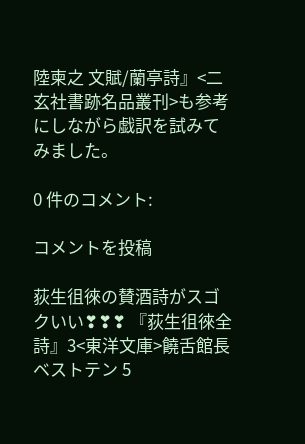陸柬之 文賦/蘭亭詩』<二玄社書跡名品叢刊>も参考にしながら戯訳を試みてみました。

0 件のコメント:

コメントを投稿

荻生徂徠の賛酒詩がスゴクいい❣❣❣ 『荻生徂徠全詩』3<東洋文庫>饒舌館長ベストテン 5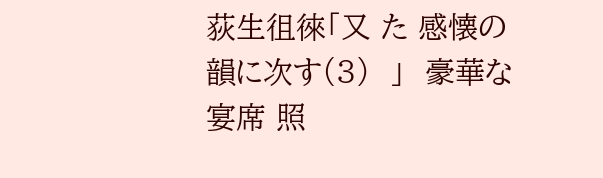荻生徂徠「又 た 感懐の韻に次す(3)  」  豪華な宴席 照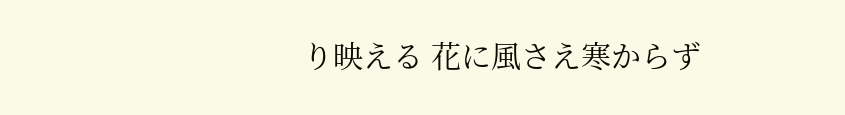り映える 花に風さえ寒からず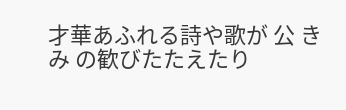才華あふれる詩や歌が 公 きみ の歓びたたえたり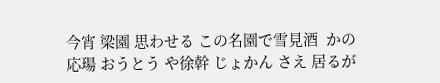今宵 梁園 思わせる この名園で雪見酒  かの応瑒 おうとう や徐幹 じょかん さえ 居るが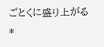ごとくに盛り上がる  *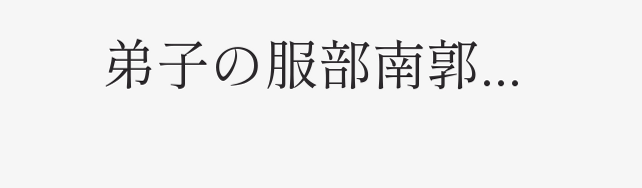弟子の服部南郭...